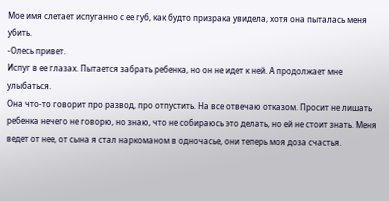Мое имя слетает испуганно с ее губ, как будто призрака увидела, хотя она пыталась меня убить.
-Олесь привет.
Испуг в ее глазах. Пытается забрать ребенка, но он не идет к ней. А продолжает мне улыбаться.
Она что-то говорит про развод, про отпустить. На все отвечаю отказом. Просит не лишать ребенка нечего не говорю, но знаю, что не собираюсь это делать, но ей не стоит знать. Меня ведет от нее, от сына я стал наркоманом в одночасье, они теперь моя доза счастья.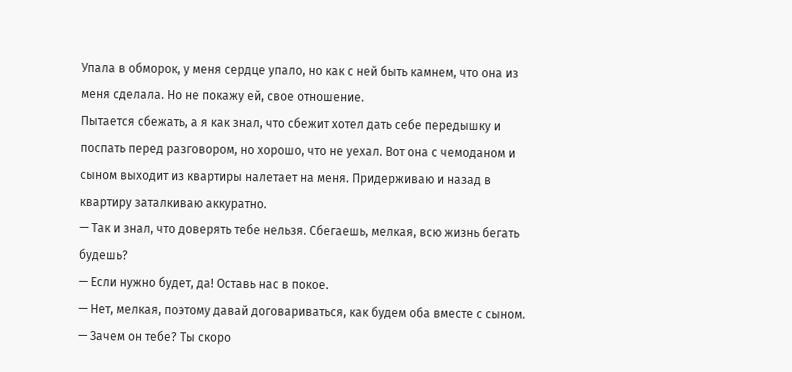Упала в обморок, у меня сердце упало, но как с ней быть камнем, что она из меня сделала. Но не покажу ей, свое отношение.
Пытается сбежать, а я как знал, что сбежит хотел дать себе передышку и поспать перед разговором, но хорошо, что не уехал. Вот она с чемоданом и сыном выходит из квартиры налетает на меня. Придерживаю и назад в квартиру заталкиваю аккуратно.
— Так и знал, что доверять тебе нельзя. Сбегаешь, мелкая, всю жизнь бегать будешь?
— Если нужно будет, да! Оставь нас в покое.
— Нет, мелкая, поэтому давай договариваться, как будем оба вместе с сыном.
— Зачем он тебе? Ты скоро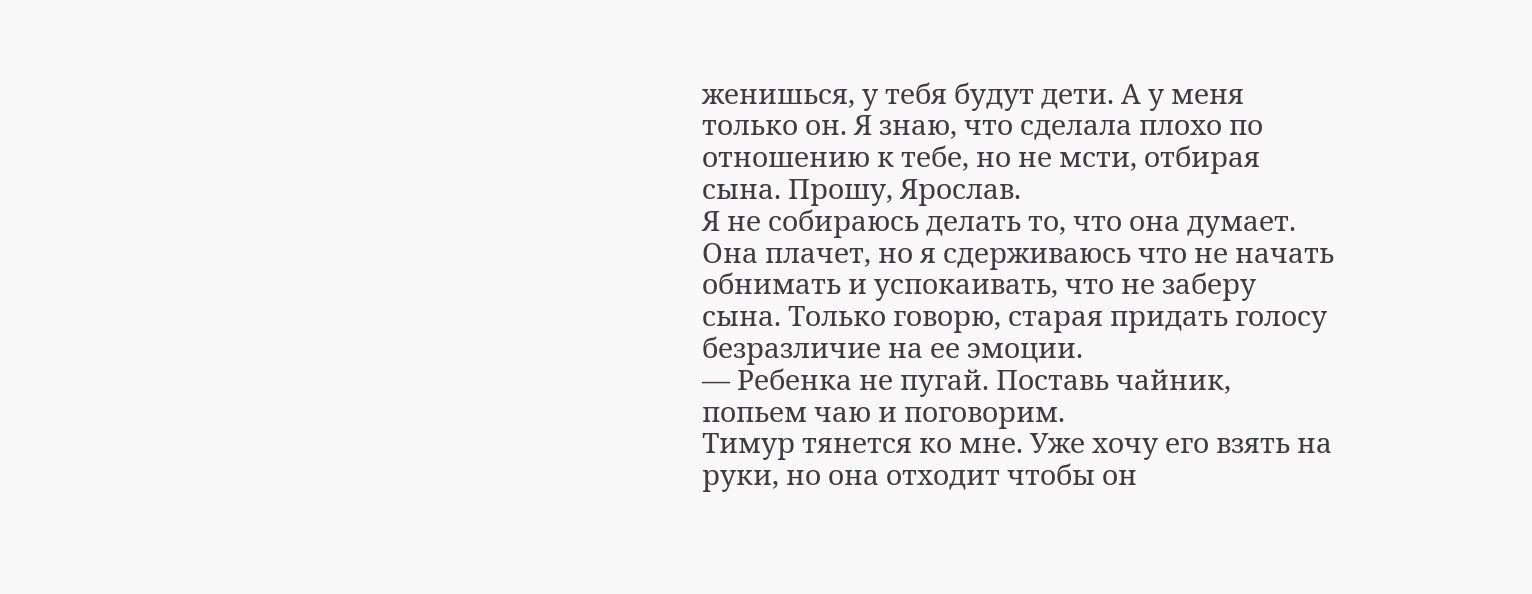женишься, у тебя будут дети. А у меня только он. Я знаю, что сделала плохо по отношению к тебе, но не мсти, отбирая сына. Прошу, Ярослав.
Я не собираюсь делать то, что она думает. Она плачет, но я сдерживаюсь что не начать обнимать и успокаивать, что не заберу сына. Только говорю, старая придать голосу безразличие на ее эмоции.
— Ребенка не пугай. Поставь чайник, попьем чаю и поговорим.
Тимур тянется ко мне. Уже хочу его взять на руки, но она отходит чтобы он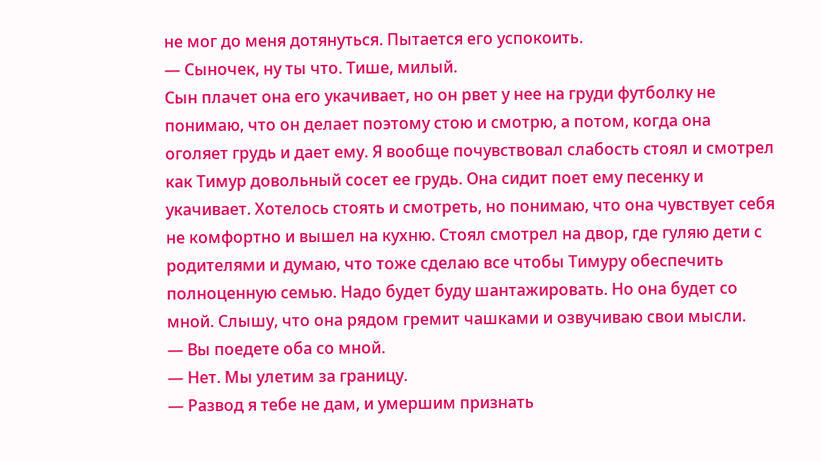не мог до меня дотянуться. Пытается его успокоить.
— Сыночек, ну ты что. Тише, милый.
Сын плачет она его укачивает, но он рвет у нее на груди футболку не понимаю, что он делает поэтому стою и смотрю, а потом, когда она оголяет грудь и дает ему. Я вообще почувствовал слабость стоял и смотрел как Тимур довольный сосет ее грудь. Она сидит поет ему песенку и укачивает. Хотелось стоять и смотреть, но понимаю, что она чувствует себя не комфортно и вышел на кухню. Стоял смотрел на двор, где гуляю дети с родителями и думаю, что тоже сделаю все чтобы Тимуру обеспечить полноценную семью. Надо будет буду шантажировать. Но она будет со мной. Слышу, что она рядом гремит чашками и озвучиваю свои мысли.
— Вы поедете оба со мной.
— Нет. Мы улетим за границу.
— Развод я тебе не дам, и умершим признать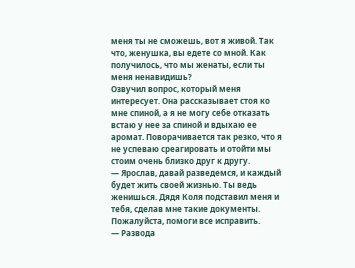меня ты не сможешь, вот я живой. Так что, женушка, вы едете со мной. Как получилось, что мы женаты, если ты меня ненавидишь?
Озвучил вопрос, который меня интересует. Она рассказывает стоя ко мне спиной, а я не могу себе отказать встаю у нее за спиной и вдыхаю ее аромат. Поворачивается так резко, что я не успеваю среагировать и отойти мы стоим очень близко друг к другу.
— Ярослав, давай разведемся, и каждый будет жить своей жизнью. Ты ведь женишься. Дядя Коля подставил меня и тебя, сделав мне такие документы. Пожалуйста, помоги все исправить.
— Развода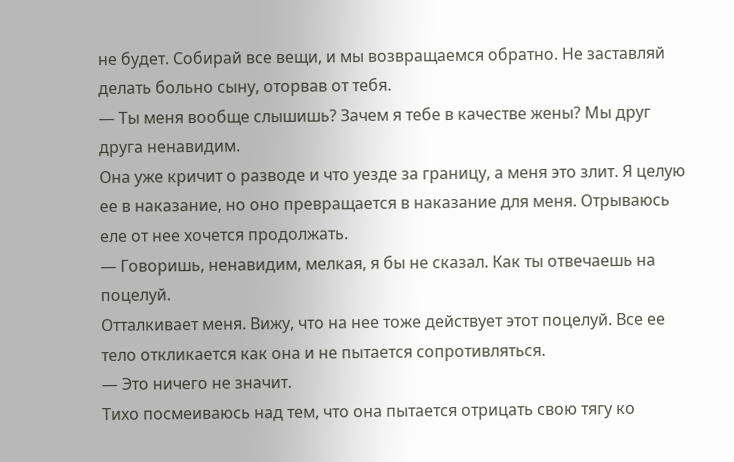не будет. Собирай все вещи, и мы возвращаемся обратно. Не заставляй делать больно сыну, оторвав от тебя.
— Ты меня вообще слышишь? Зачем я тебе в качестве жены? Мы друг друга ненавидим.
Она уже кричит о разводе и что уезде за границу, а меня это злит. Я целую ее в наказание, но оно превращается в наказание для меня. Отрываюсь еле от нее хочется продолжать.
— Говоришь, ненавидим, мелкая, я бы не сказал. Как ты отвечаешь на поцелуй.
Отталкивает меня. Вижу, что на нее тоже действует этот поцелуй. Все ее тело откликается как она и не пытается сопротивляться.
— Это ничего не значит.
Тихо посмеиваюсь над тем, что она пытается отрицать свою тягу ко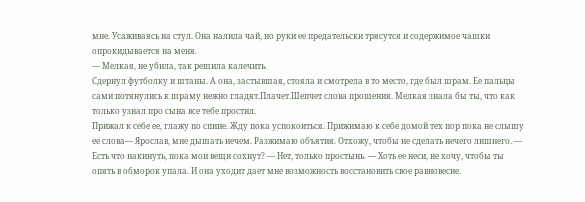мне. Усаживаясь на стул. Она налила чай, но руки ее предательски трясутся и содержимое чашки опрокидывается на меня.
— Мелкая, не убила, так решила калечить.
Сдернул футболку и штаны. А она, застывшая, стояла и смотрела в то место, где был шрам. Ее пальцы сами потянулись к шраму нежно гладят.Плачет.Шепчет слова прошения. Мелкая знала бы ты, что как только узнал про сына все тебе простил.
Прижал к себе ее, глажу по спине. Жду пока успокоиться. Прижимаю к себе домой тех пор пока не слышу ее слова— Ярослав, мне дышать нечем. Разжимаю объятия. Отхожу, чтобы не сделать нечего лишнего. — Есть что накинуть, пока мои вещи сохнут? — Нет, только простынь. — Хоть ее неси, не хочу, чтобы ты опять в обморок упала. И она уходит дает мне возможность восстановить свое равновесие.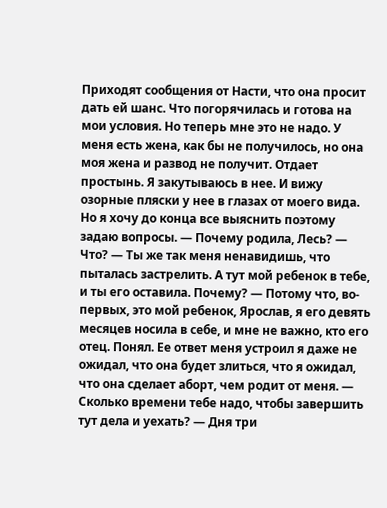Приходят сообщения от Насти, что она просит дать ей шанс. Что погорячилась и готова на мои условия. Но теперь мне это не надо. У меня есть жена, как бы не получилось, но она моя жена и развод не получит. Отдает простынь. Я закутываюсь в нее. И вижу озорные пляски у нее в глазах от моего вида. Но я хочу до конца все выяснить поэтому задаю вопросы. — Почему родила, Лесь? — Что? — Ты же так меня ненавидишь, что пыталась застрелить. А тут мой ребенок в тебе, и ты его оставила. Почему? — Потому что, во-первых, это мой ребенок, Ярослав, я его девять месяцев носила в себе, и мне не важно, кто его отец. Понял. Ее ответ меня устроил я даже не ожидал, что она будет злиться, что я ожидал, что она сделает аборт, чем родит от меня. — Сколько времени тебе надо, чтобы завершить тут дела и уехать? — Дня три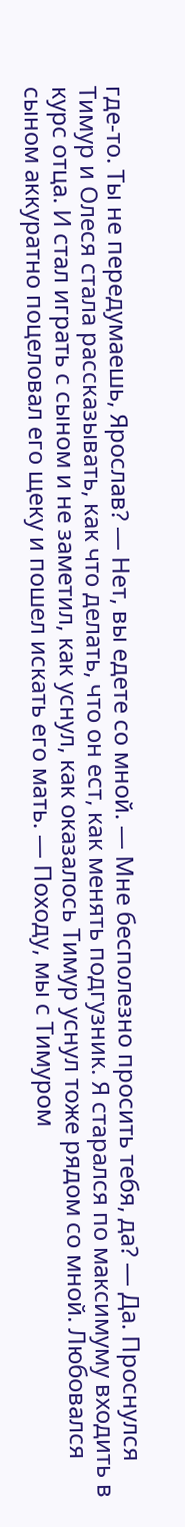где-то. Ты не передумаешь, Ярослав? — Нет, вы едете со мной. — Мне бесполезно просить тебя, да? — Да. Проснулся Тимур и Олеся стала рассказывать, как что делать, что он ест, как менять подгузник. Я старался по максимуму входить в курс отца. И стал играть с сыном и не заметил, как уснул, как оказалось Тимур уснул тоже рядом со мной. Любовался сыном аккуратно поцеловал его щеку и пошел искать его мать. — Походу, мы с Тимуром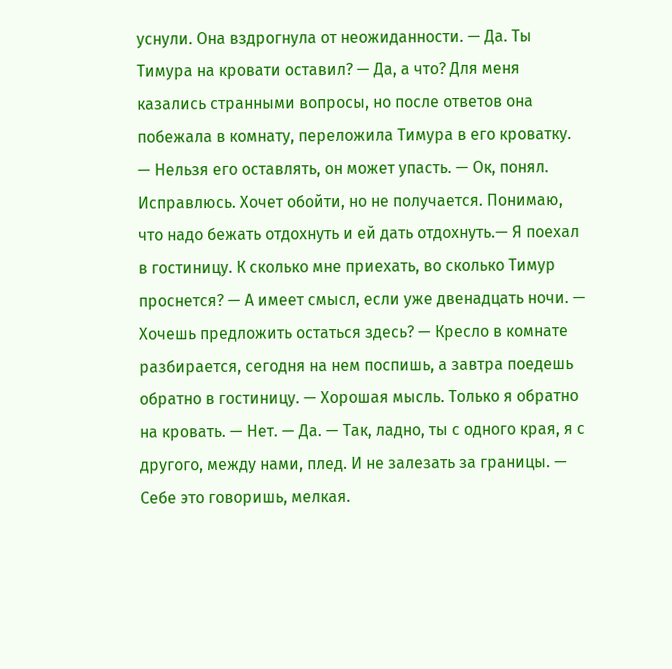уснули. Она вздрогнула от неожиданности. — Да. Ты Тимура на кровати оставил? — Да, а что? Для меня казались странными вопросы, но после ответов она побежала в комнату, переложила Тимура в его кроватку. — Нельзя его оставлять, он может упасть. — Ок, понял. Исправлюсь. Хочет обойти, но не получается. Понимаю, что надо бежать отдохнуть и ей дать отдохнуть.— Я поехал в гостиницу. К сколько мне приехать, во сколько Тимур проснется? — А имеет смысл, если уже двенадцать ночи. — Хочешь предложить остаться здесь? — Кресло в комнате разбирается, сегодня на нем поспишь, а завтра поедешь обратно в гостиницу. — Хорошая мысль. Только я обратно на кровать. — Нет. — Да. — Так, ладно, ты с одного края, я с другого, между нами, плед. И не залезать за границы. — Себе это говоришь, мелкая.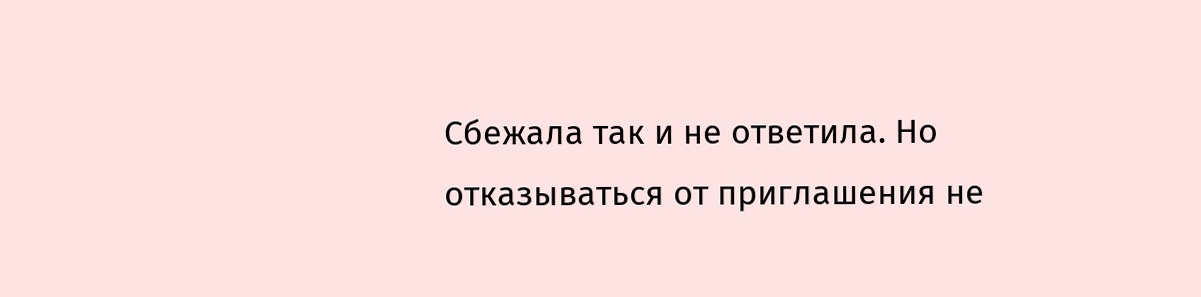Сбежала так и не ответила. Но отказываться от приглашения не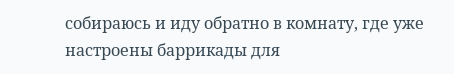собираюсь и иду обратно в комнату, где уже настроены баррикады для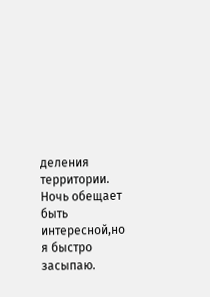деления территории. Ночь обещает быть интересной,но я быстро засыпаю.